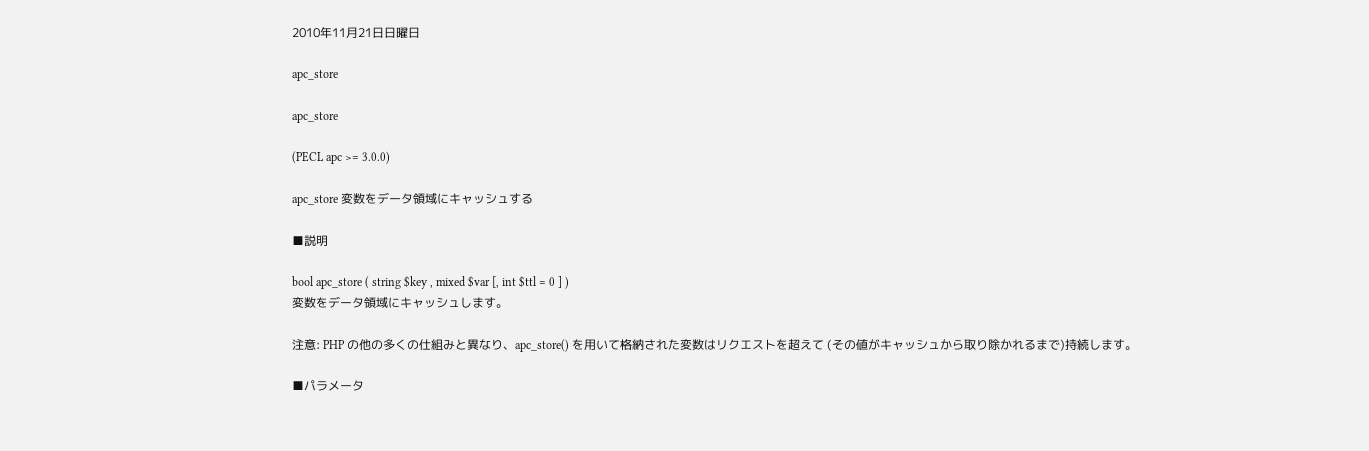2010年11月21日日曜日

apc_store

apc_store

(PECL apc >= 3.0.0)

apc_store 変数をデータ領域にキャッシュする

■説明

bool apc_store ( string $key , mixed $var [, int $ttl = 0 ] )
変数をデータ領域にキャッシュします。

注意: PHP の他の多くの仕組みと異なり、apc_store() を用いて格納された変数はリクエストを超えて (その値がキャッシュから取り除かれるまで)持続します。

■パラメータ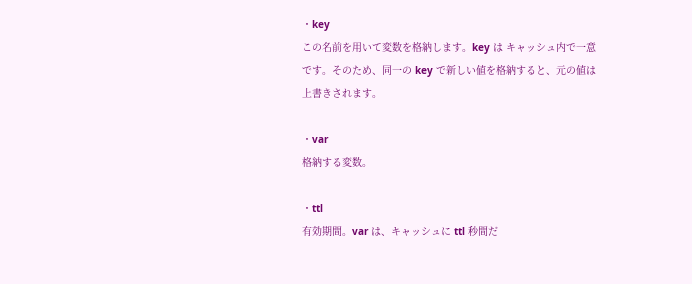・key
この名前を用いて変数を格納します。key は キャッシュ内で一意です。そのため、同一の key で新しい値を格納すると、元の値は上書きされます。

・var
格納する変数。

・ttl
有効期間。var は、キャッシュに ttl 秒間だ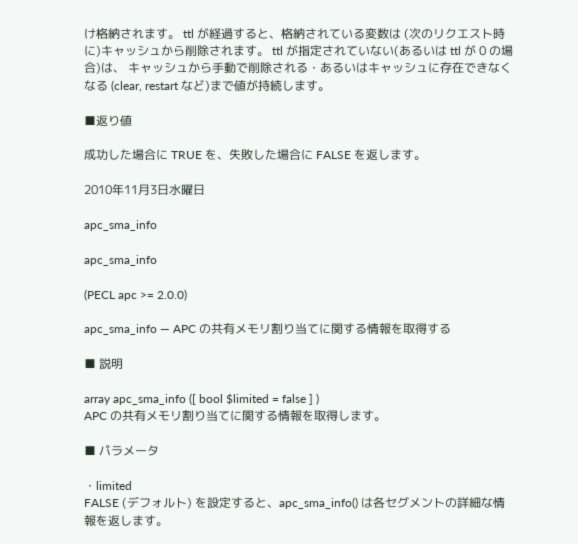け格納されます。 ttl が経過すると、格納されている変数は (次のリクエスト時に)キャッシュから削除されます。 ttl が指定されていない(あるいは ttl が 0 の場合)は、 キャッシュから手動で削除される・あるいはキャッシュに存在できなくなる (clear, restart など)まで値が持続します。

■返り値

成功した場合に TRUE を、失敗した場合に FALSE を返します。

2010年11月3日水曜日

apc_sma_info

apc_sma_info

(PECL apc >= 2.0.0)

apc_sma_info — APC の共有メモリ割り当てに関する情報を取得する

■ 説明

array apc_sma_info ([ bool $limited = false ] )
APC の共有メモリ割り当てに関する情報を取得します。

■ パラメータ

・limited
FALSE (デフォルト) を設定すると、apc_sma_info() は各セグメントの詳細な情報を返します。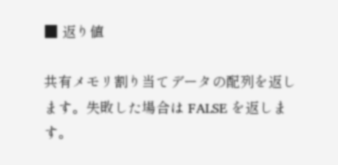■ 返り値

共有メモリ割り当てデータの配列を返します。失敗した場合は FALSE を返します。